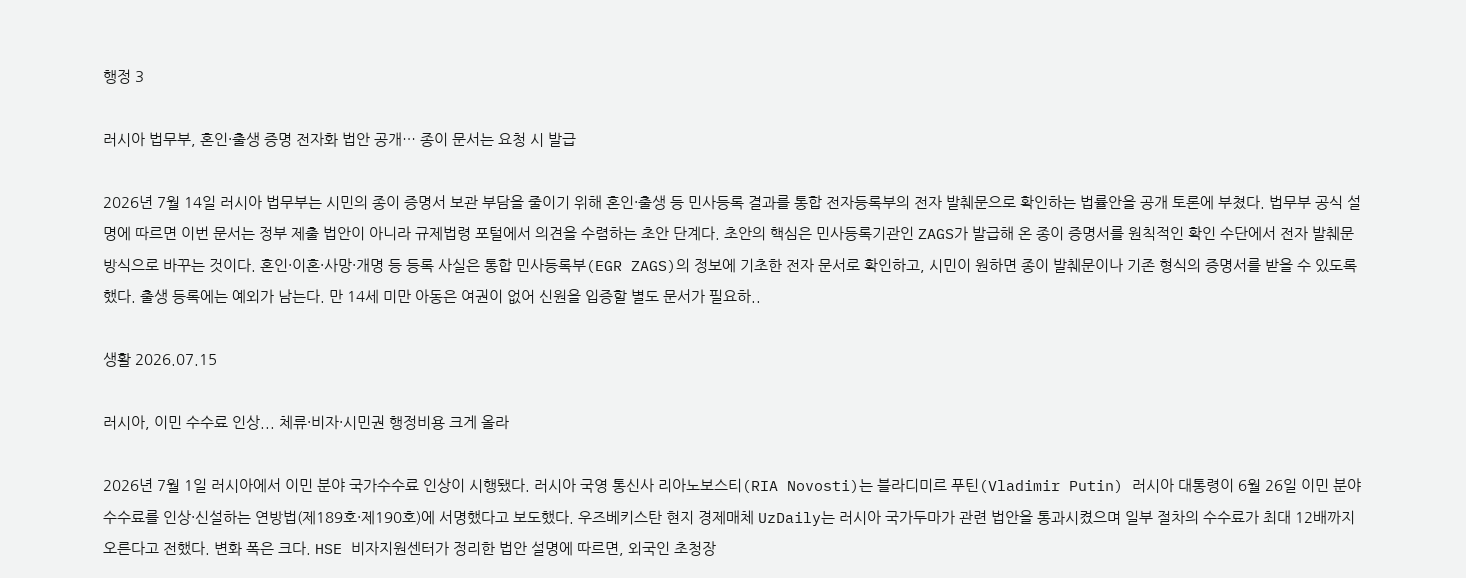행정 3

러시아 법무부, 혼인·출생 증명 전자화 법안 공개… 종이 문서는 요청 시 발급

2026년 7월 14일 러시아 법무부는 시민의 종이 증명서 보관 부담을 줄이기 위해 혼인·출생 등 민사등록 결과를 통합 전자등록부의 전자 발췌문으로 확인하는 법률안을 공개 토론에 부쳤다. 법무부 공식 설명에 따르면 이번 문서는 정부 제출 법안이 아니라 규제법령 포털에서 의견을 수렴하는 초안 단계다. 초안의 핵심은 민사등록기관인 ZAGS가 발급해 온 종이 증명서를 원칙적인 확인 수단에서 전자 발췌문 방식으로 바꾸는 것이다. 혼인·이혼·사망·개명 등 등록 사실은 통합 민사등록부(EGR ZAGS)의 정보에 기초한 전자 문서로 확인하고, 시민이 원하면 종이 발췌문이나 기존 형식의 증명서를 받을 수 있도록 했다. 출생 등록에는 예외가 남는다. 만 14세 미만 아동은 여권이 없어 신원을 입증할 별도 문서가 필요하..

생활 2026.07.15

러시아, 이민 수수료 인상... 체류·비자·시민권 행정비용 크게 올라

2026년 7월 1일 러시아에서 이민 분야 국가수수료 인상이 시행됐다. 러시아 국영 통신사 리아노보스티(RIA Novosti)는 블라디미르 푸틴(Vladimir Putin) 러시아 대통령이 6월 26일 이민 분야 수수료를 인상·신설하는 연방법(제189호·제190호)에 서명했다고 보도했다. 우즈베키스탄 현지 경제매체 UzDaily는 러시아 국가두마가 관련 법안을 통과시켰으며 일부 절차의 수수료가 최대 12배까지 오른다고 전했다. 변화 폭은 크다. HSE 비자지원센터가 정리한 법안 설명에 따르면, 외국인 초청장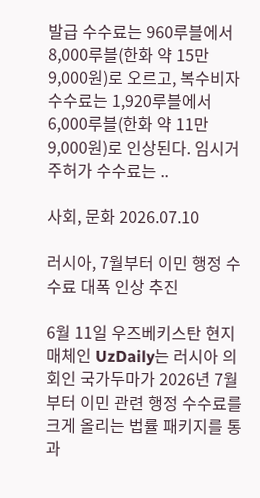발급 수수료는 960루블에서 8,000루블(한화 약 15만 9,000원)로 오르고, 복수비자 수수료는 1,920루블에서 6,000루블(한화 약 11만 9,000원)로 인상된다. 임시거주허가 수수료는 ..

사회, 문화 2026.07.10

러시아, 7월부터 이민 행정 수수료 대폭 인상 추진

6월 11일 우즈베키스탄 현지 매체인 UzDaily는 러시아 의회인 국가두마가 2026년 7월부터 이민 관련 행정 수수료를 크게 올리는 법률 패키지를 통과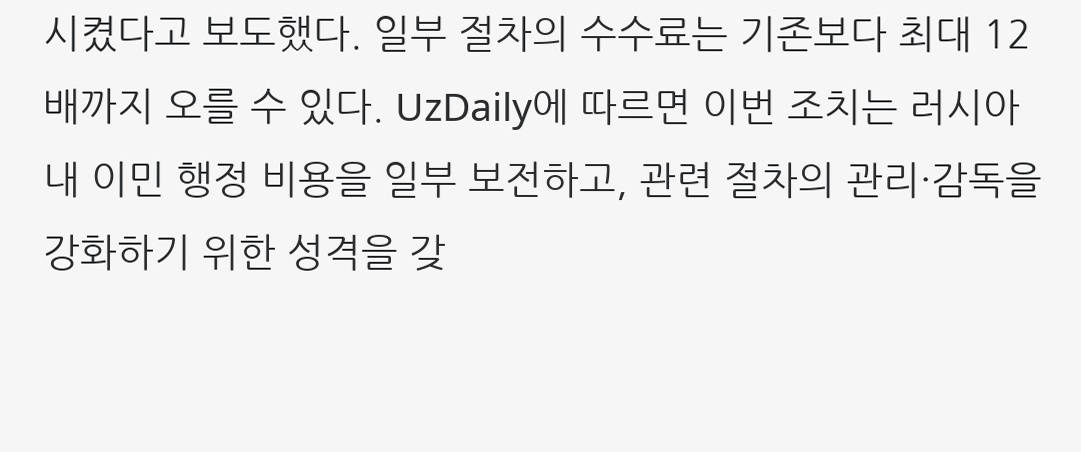시켰다고 보도했다. 일부 절차의 수수료는 기존보다 최대 12배까지 오를 수 있다. UzDaily에 따르면 이번 조치는 러시아 내 이민 행정 비용을 일부 보전하고, 관련 절차의 관리·감독을 강화하기 위한 성격을 갖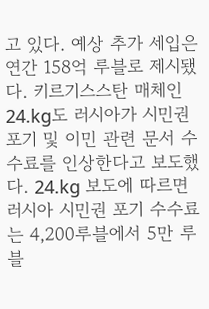고 있다. 예상 추가 세입은 연간 158억 루블로 제시됐다. 키르기스스탄 매체인 24.kg도 러시아가 시민권 포기 및 이민 관련 문서 수수료를 인상한다고 보도했다. 24.kg 보도에 따르면 러시아 시민권 포기 수수료는 4,200루블에서 5만 루블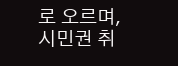로 오르며, 시민권 취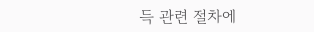득 관련 절차에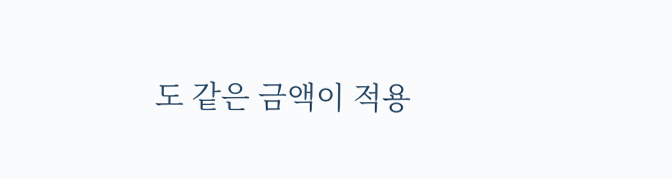도 같은 금액이 적용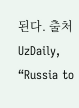된다. 출처UzDaily, “Russia to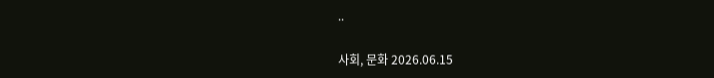..

사회, 문화 2026.06.15